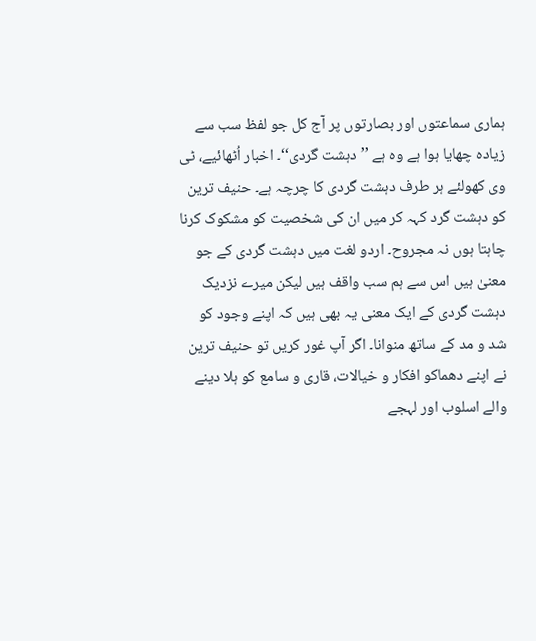ہماری سماعتوں اور بصارتوں پر آج کل جو لفظ سب سے زیادہ چھایا ہوا ہے وہ ہے ’’دہشت گردی‘‘۔ اخبار اُٹھائیے، ٹی وی کھولئے ہر طرف دہشت گردی کا چرچہ ہے۔ حنیف ترین کو دہشت گرد کہہ کر میں ان کی شخصیت کو مشکوک کرنا چاہتا ہوں نہ مجروح۔ اردو لغت میں دہشت گردی کے جو معنیٰ ہیں اس سے ہم سب واقف ہیں لیکن میرے نزدیک دہشت گردی کے ایک معنی یہ بھی ہیں کہ اپنے وجود کو شد و مد کے ساتھ منوانا۔ اگر آپ غور کریں تو حنیف ترین نے اپنے دھماکو افکار و خیالات، قاری و سامع کو ہلا دینے والے اسلوب اور لہجے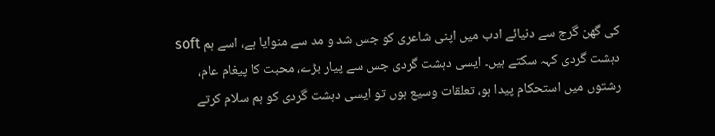کی گھن گرج سے دنیائے ادب میں اپنی شاعری کو جس شد و مد سے منوایا ہے، اسے ہم soft دہشت گردی کہہ سکتے ہیں۔ ایسی دہشت گردی جس سے پیار بڑے، محبت کا پیغام عام، رشتوں میں استحکام پیدا ہو، تعلقات وسیع ہوں تو ایسی دہشت گردی کو ہم سلام کرتے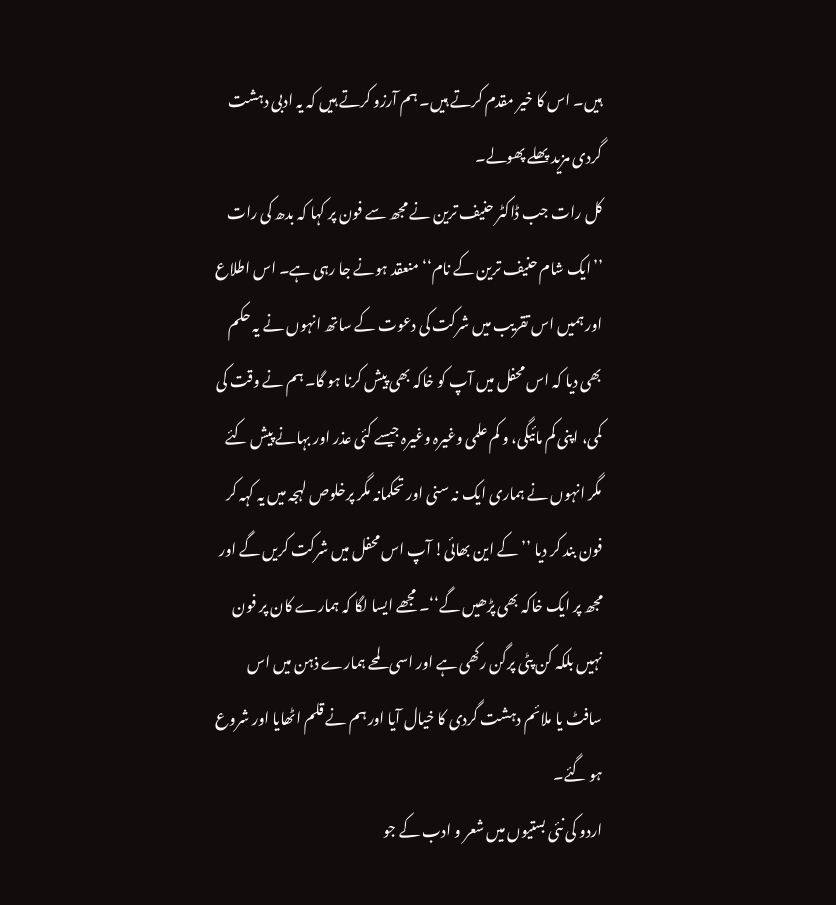ہیں۔ اس کا خیر مقدم کرتے ہیں۔ ہم آرزو کرتے ہیں کہ یہ ادبی دہشت گردی مزید پھلے پھولے۔
کل رات جب ڈاکٹر حنیف ترین نے مجھ سے فون پر کہا کہ بدھ کی رات ’’ایک شام حنیف ترین کے نام‘‘ منعقد ہونے جا رہی ہے۔ اس اطلاع اور ہمیں اس تقریب میں شرکت کی دعوت کے ساتھ انہوں نے یہ حکم بھی دیا کہ اس محفل میں آپ کو خاکہ بھی پیش کرنا ہو گا۔ ہم نے وقت کی کمی، اپنی کم مائیگی، و کم علمی وغیرہ وغیرہ جیسے کئی عذر اور بہانے پیش کئے مگر انہوں نے ہماری ایک نہ سنی اور تحکمانہ مگر پرخلوص لہجہ میں یہ کہہ کر فون بند کر دیا ’’کے این بھائی! آپ اس محفل میں شرکت کریں گے اور مجھ پر ایک خاکہ بھی پڑھیں گے‘‘۔ مجھے ایسا لگا کہ ہمارے کان پر فون نہیں بلکہ کن پٹی پرگن رکھی ہے اور اسی لمحے ہمارے ذہن میں اس سافٹ یا ملائم دہشت گردی کا خیال آیا اور ہم نے قلم اٹھایا اور شروع ہو گئے۔
اردو کی نئی بستیوں میں شعر و ادب کے جو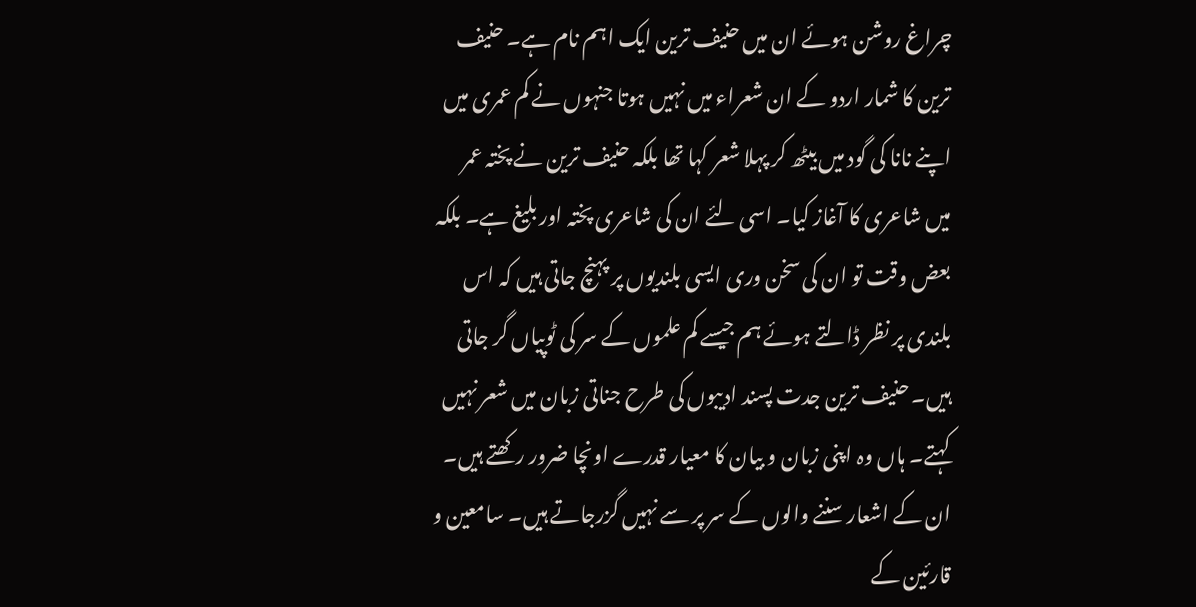چراغ روشن ہوئے ان میں حنیف ترین ایک اہم نام ہے۔ حنیف ترین کا شمار اردو کے ان شعراء میں نہیں ہوتا جنہوں نے کم عمری میں اپنے نانا کی گود میں بیٹھ کر پہلا شعر کہا تھا بلکہ حنیف ترین نے پختہ عمر میں شاعری کا آغاز کیا۔ اسی لئے ان کی شاعری پختہ اور بلیغ ہے۔ بلکہ بعض وقت تو ان کی سخن وری ایسی بلندیوں پر پہنچ جاتی ہیں کہ اس بلندی پر نظر ڈالتے ہوئے ہم جیسے کم علموں کے سر کی ٹوپیاں گر جاتی ہیں۔ حنیف ترین جدت پسند ادیبوں کی طرح جناتی زبان میں شعر نہیں کہتے۔ ہاں وہ اپنی زبان و بیان کا معیار قدرے اونچا ضرور رکھتے ہیں۔ ان کے اشعار سننے والوں کے سر پر سے نہیں گزرجاتے ہیں۔ سامعین و قارئین کے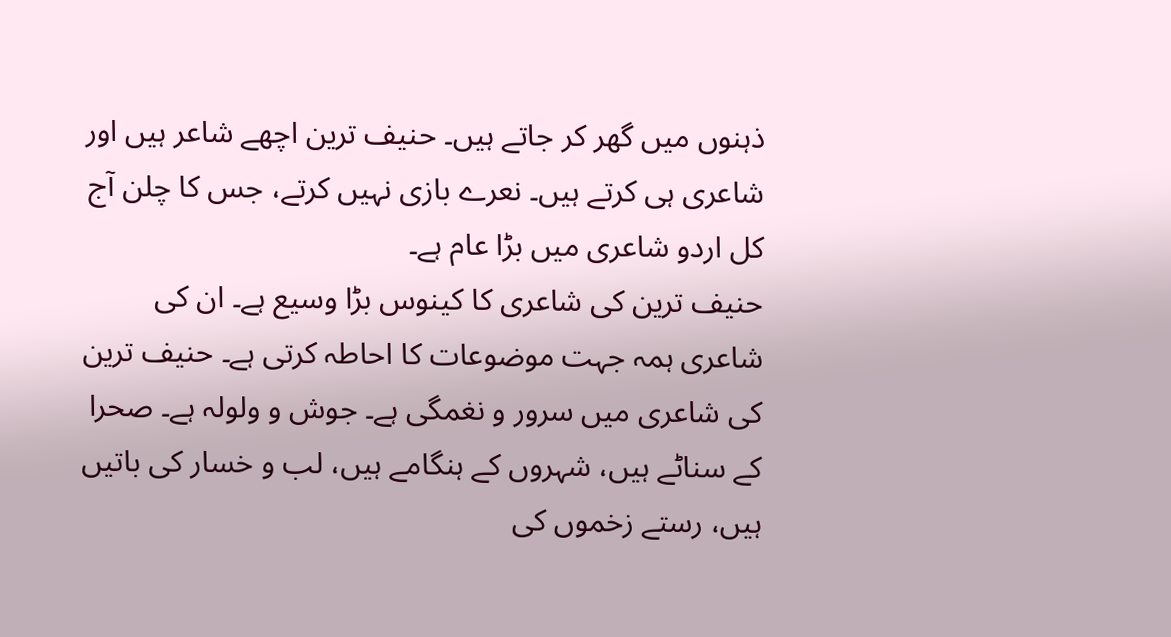ذہنوں میں گھر کر جاتے ہیں۔ حنیف ترین اچھے شاعر ہیں اور شاعری ہی کرتے ہیں۔ نعرے بازی نہیں کرتے، جس کا چلن آج کل اردو شاعری میں بڑا عام ہے۔
حنیف ترین کی شاعری کا کینوس بڑا وسیع ہے۔ ان کی شاعری ہمہ جہت موضوعات کا احاطہ کرتی ہے۔ حنیف ترین کی شاعری میں سرور و نغمگی ہے۔ جوش و ولولہ ہے۔ صحرا کے سناٹے ہیں، شہروں کے ہنگامے ہیں، لب و خسار کی باتیں ہیں، رستے زخموں کی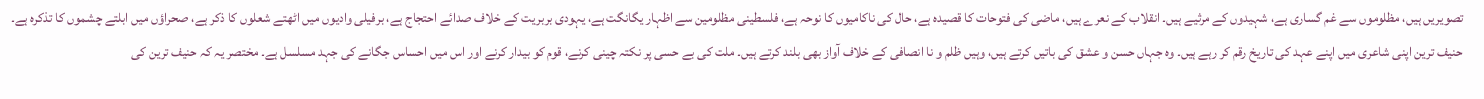تصویریں ہیں، مظلوموں سے غم گساری ہے، شہیدوں کے مرثیے ہیں۔ انقلاب کے نعرے ہیں، ماضی کی فتوحات کا قصیدہ ہے، حال کی ناکامیوں کا نوحہ ہے، فلسطینی مظلومین سے اظہار یگانگت ہے، یہودی بربریت کے خلاف صدائے احتجاج ہے، برفیلی وادیوں میں اٹھتے شعلوں کا ذکر ہے، صحراؤں میں ابلتے چشموں کا تذکرہ ہے۔ حنیف ترین اپنی شاعری میں اپنے عہد کی تاریخ رقم کر رہے ہیں۔ وہ جہاں حسن و عشق کی باتیں کرتے ہیں، وہیں ظلم و نا انصافی کے خلاف آواز بھی بلند کرتے ہیں۔ ملت کی بے حسی پر نکتہ چینی کرنے، قوم کو بیدار کرنے اور اس میں احساس جگانے کی جہد مسلسل ہے۔ مختصر یہ کہ حنیف ترین کی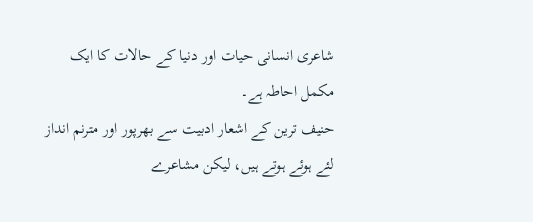شاعری انسانی حیات اور دنیا کے حالات کا ایک مکمل احاطہ ہے۔
حنیف ترین کے اشعار ادبیت سے بھرپور اور مترنم انداز لئے ہوئے ہوتے ہیں، لیکن مشاعرے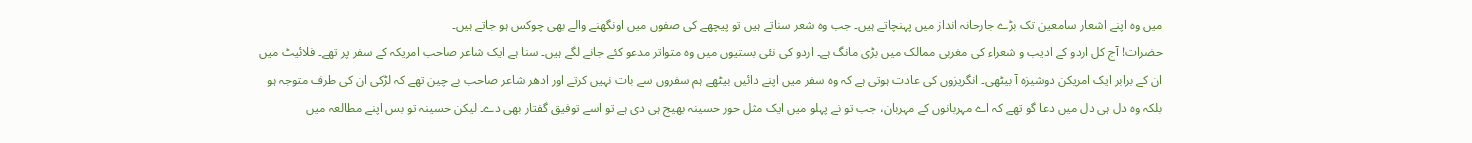میں وہ اپنے اشعار سامعین تک بڑے جارحانہ انداز میں پہنچاتے ہیں۔ جب وہ شعر سناتے ہیں تو پیچھے کی صفوں میں اونگھنے والے بھی چوکس ہو جاتے ہیں۔
حضرات! آج کل اردو کے ادیب و شعراء کی مغربی ممالک میں بڑی مانگ ہے۔ اردو کی نئی بستیوں میں وہ متواتر مدعو کئے جانے لگے ہیں۔ سنا ہے ایک شاعر صاحب امریکہ کے سفر پر تھے۔ فلائیٹ میں ان کے برابر ایک امریکن دوشیزہ آ بیٹھی۔ انگریزوں کی عادت ہوتی ہے کہ وہ سفر میں اپنے دائیں بیٹھے ہم سفروں سے بات نہیں کرتے اور ادھر شاعر صاحب بے چین تھے کہ لڑکی ان کی طرف متوجہ ہو بلکہ وہ دل ہی دل میں دعا گو تھے کہ اے مہربانوں کے مہربان، جب تو نے پہلو میں ایک مثل حور حسینہ بھیج ہی دی ہے تو اسے توفیق گفتار بھی دے۔ لیکن حسینہ تو بس اپنے مطالعہ میں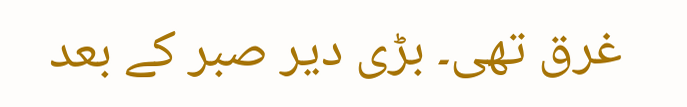غرق تھی۔ بڑی دیر صبر کے بعد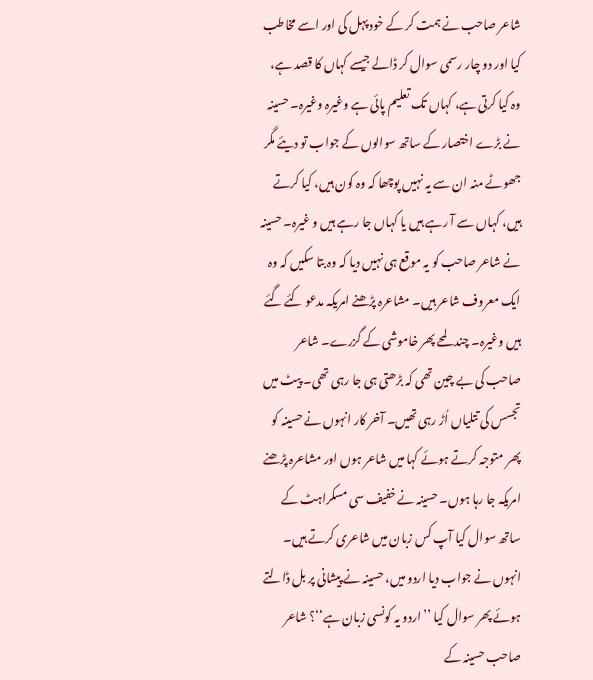شاعر صاحب نے ہمت کر کے خود پہل کی اور اسے مخاطب کیا اور دو چار رسمی سوال کر ڈالے جیسے کہاں کا قصد ہے، وہ کیا کرتی ہے، کہاں تک تعلیم پائی ہے وغیرہ وغیرہ۔ حسینہ نے بڑے اختصار کے ساتھ سوالوں کے جواب تو دیئے مگر جھوٹے منہ ان سے یہ نہیں پوچھا کہ وہ کون ہیں، کیا کرتے ہیں، کہاں سے آ رہے ہیں یا کہاں جا رہے ہیں و غیرہ۔ حسینہ نے شاعر صاحب کو یہ موقع ہی نہیں دیا کہ وہ بتا سکیں کہ وہ ایک معروف شاعر ہیں۔ مشاعرہ پڑھنے امریکہ مدعو کئے گئے ہیں وغیرہ۔ چند لمحے پھر خاموشی کے گزرے۔ شاعر صاحب کی بے چین تھی کہ بڑھتی ہی جا رہی تھی۔ پیٹ میں تجسس کی تتلیاں اُڑ رہی تھیں۔ آخر کار انہوں نے حسینہ کو پھر متوجہ کرتے ہوئے کہا میں شاعر ہوں اور مشاعرہ پڑھنے امریکہ جا رہا ہوں۔ حسینہ نے خفیف سی مسکراہٹ کے ساتھ سوال کیا آپ کس زبان میں شاعری کرتے ہیں۔ انہوں نے جواب دیا اردو میں، حسینہ نے پیشانی پر بل ڈالتے ہوئے پھر سوال کیا ’’اردو یہ کونسی زبان ہے‘‘؟ شاعر صاحب حسینہ کے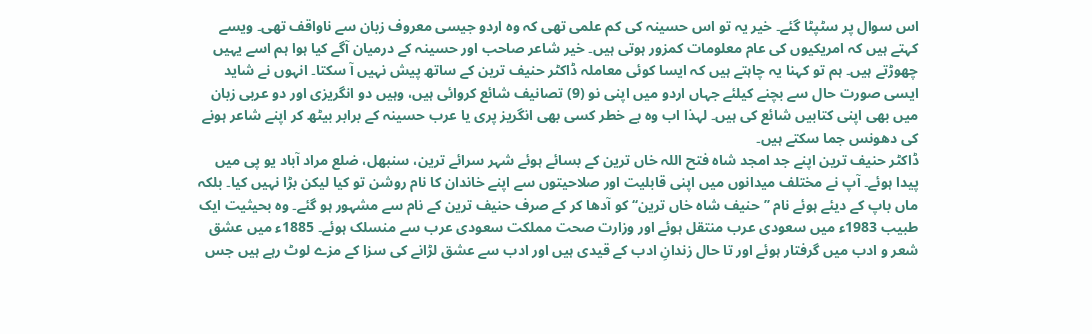اس سوال پر سٹپٹا گئے۔ خیر یہ تو اس حسینہ کی کم علمی تھی کہ وہ اردو جیسی معروف زبان سے ناواقف تھی۔ ویسے کہتے ہیں کہ امریکیوں کی عام معلومات کمزور ہوتی ہیں۔ خیر شاعر صاحب اور حسینہ کے درمیان آگے کیا ہوا ہم اسے یہیں چھوڑتے ہیں۔ ہم تو کہنا یہ چاہتے ہیں کہ ایسا کوئی معاملہ ڈاکٹر حنیف ترین کے ساتھ پیش نہیں آ سکتا۔ انہوں نے شاید ایسی صورت حال سے بچنے کیلئے جہاں اردو میں اپنی نو (9) تصانیف شائع کروائی ہیں، وہیں دو انگریزی اور دو عربی زبان میں بھی اپنی کتابیں شائع کی ہیں۔ لہذا اب وہ بے خطر کسی بھی انگریز پری یا عرب حسینہ کے برابر بیٹھ کر اپنے شاعر ہونے کی دھونس جما سکتے ہیں۔
ڈاکٹر حنیف ترین اپنے جد امجد شاہ فتح اللہ خاں ترین کے بسائے ہوئے شہر سرائے ترین، سنبھل، ضلع مراد آباد یو پی میں پیدا ہوئے۔ آپ نے مختلف میدانوں میں اپنی قابلیت اور صلاحیتوں سے اپنے خاندان کا نام روشن تو کیا لیکن بڑا نہیں کیا۔ بلکہ ماں باپ کے دیئے ہوئے نام ’’حنیف شاہ خاں ترین‘‘ کو آدھا کر کے صرف حنیف ترین کے نام سے مشہور ہو گئے۔ وہ بحیثیت ایک طبیب 1983ء میں سعودی عرب منتقل ہوئے اور وزارت صحت مملکت سعودی عرب سے منسلک ہوئے۔ 1885ء میں عشق شعر و ادب میں گرفتار ہوئے اور تا حال زندانِ ادب کے قیدی ہیں اور ادب سے عشق لڑانے کی سزا کے مزے لوٹ رہے ہیں جس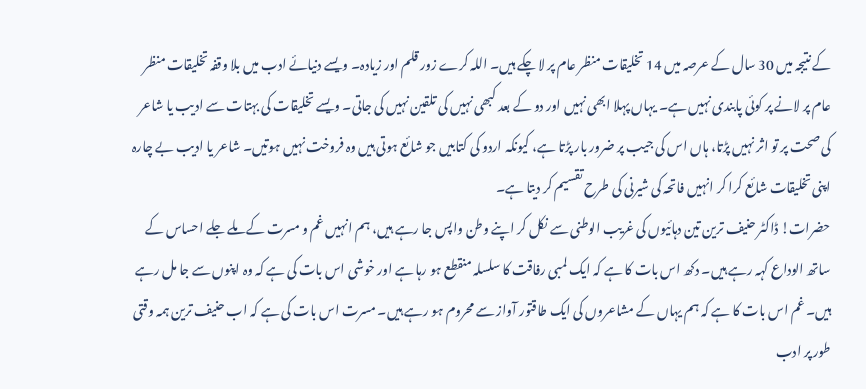کے نتیجہ میں 30 سال کے عرصہ میں 14 تخلیقات منظر عام پر لا چکے ہیں۔ اللہ کرے زور قلم اور زیادہ۔ ویسے دنیائے ادب میں بلا وقفہ تخلیقات منظر عام پر لانے پر کوئی پابندی نہیں ہے۔ یہاں پہلا ابھی نہیں اور دو کے بعد کبھی نہیں کی تلقین نہیں کی جاتی۔ ویسے تخلیقات کی بہتات سے ادیب یا شاعر کی صحت پر تو اثر نہیں پڑتا، ہاں اس کی جیب پر ضرور بار پڑتا ہے، کیونکہ اردو کی کتابیں جو شائع ہوتی ہیں وہ فروخت نہیں ہوتیں۔ شاعر یا ادیب بے چارہ اپنی تخلیقات شائع کرا کر انہیں فاتحہ کی شیرنی کی طرح تقسیم کر دیتا ہے۔
حضرات! ڈاکٹر حنیف ترین تین دہائیوں کی غریب الوطنی سے نکل کر اپنے وطن واپس جا رہے ہیں، ہم انہیں غم و مسرت کے ملے جلے احساس کے ساتھ الوداع کہہ رہے ہیں۔ دکھ اس بات کا ہے کہ ایک لمبی رفاقت کا سلسلہ منقطع ہو رہا ہے اور خوشی اس بات کی ہے کہ وہ اپنوں سے جا مل رہے ہیں۔ غم اس بات کا ہے کہ ہم یہاں کے مشاعروں کی ایک طاقتور آواز سے محروم ہو رہے ہیں۔ مسرت اس بات کی ہے کہ اب حنیف ترین ہمہ وقتی طور پر ادب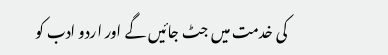کی خدمت میں جٹ جائیں گے اور اردو ادب کو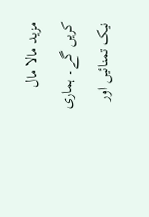مزید مالا مال کریں گے۔ ہماری نیک تمنائیں اور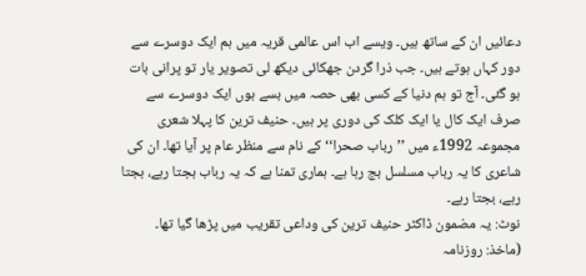دعائیں ان کے ساتھ ہیں۔ ویسے اب اس عالمی قریہ میں ہم ایک دوسرے سے دور کہاں ہوتے ہیں۔ جب ذرا گردن جھکائی دیکھ لی تصویر یار تو پرانی بات ہو گئی۔ آج تو ہم دنیا کے کسی بھی حصہ میں بسے ہوں ایک دوسرے سے صرف ایک کال یا ایک کلک کی دوری پر ہیں۔ حنیف ترین کا پہلا شعری مجموعہ 1992ء میں ’’رباب صحرا‘‘ کے نام سے منظر عام پر آیا تھا۔ ان کی شاعری کا یہ رباب مسلسل بج رہا ہے۔ ہماری تمنا ہے کہ یہ رباب بجتا رہے، بجتا رہے، بجتا رہے۔
نوٹ: یہ مضمون ڈاکٹر حنیف ترین کی وداعی تقریب میں پڑھا گیا تھا۔
(ماخذ: روزنامہ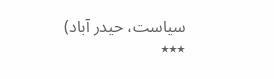سیاست، حیدر آباد)
٭٭٭